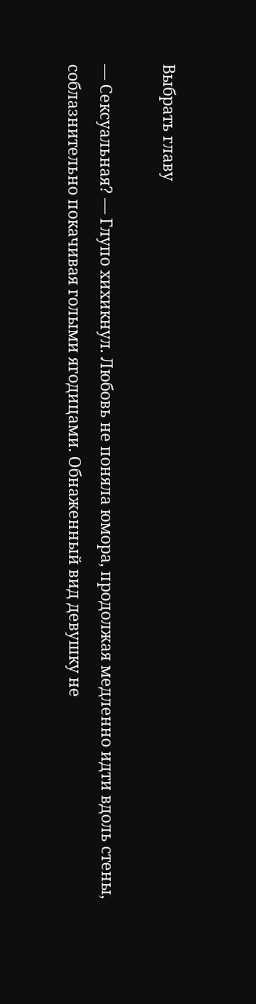Выбрать главу

— Сексуальная? — Глупо хихикнул. Любовь не поняла юмора, продолжая медленно идти вдоль стены, соблазнительно покачивая голыми ягодицами. Обнаженный вид девушку не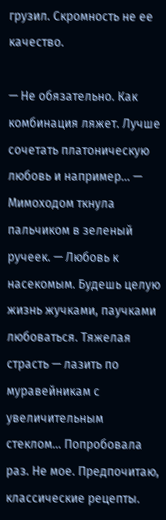грузил. Скромность не ее качество.

— Не обязательно. Как комбинация ляжет. Лучше сочетать платоническую любовь и например… — Мимоходом ткнула пальчиком в зеленый ручеек. — Любовь к насекомым. Будешь целую жизнь жучками, паучками любоваться. Тяжелая страсть — лазить по муравейникам с увеличительным стеклом… Попробовала раз. Не мое. Предпочитаю, классические рецепты.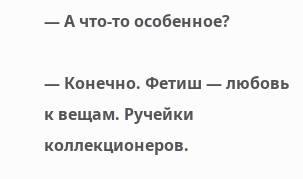— А что-то особенное?

— Конечно. Фетиш — любовь к вещам. Ручейки коллекционеров.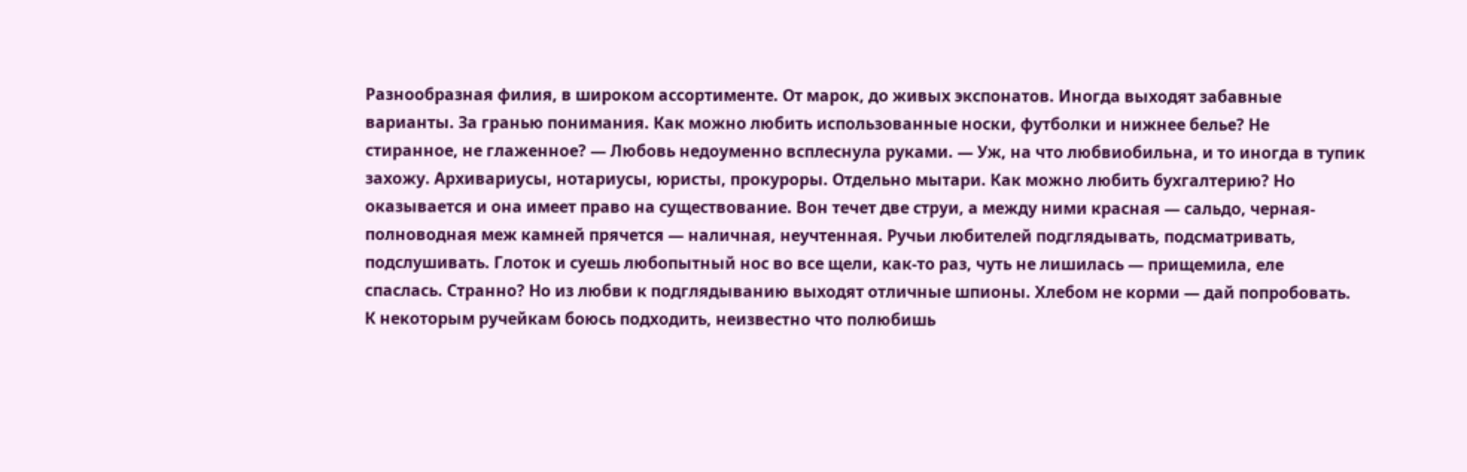Разнообразная филия, в широком ассортименте. От марок, до живых экспонатов. Иногда выходят забавные варианты. За гранью понимания. Как можно любить использованные носки, футболки и нижнее белье? Не стиранное, не глаженное? — Любовь недоуменно всплеснула руками. — Уж, на что любвиобильна, и то иногда в тупик захожу. Архивариусы, нотариусы, юристы, прокуроры. Отдельно мытари. Как можно любить бухгалтерию? Но оказывается и она имеет право на существование. Вон течет две струи, а между ними красная — сальдо, черная-полноводная меж камней прячется — наличная, неучтенная. Ручьи любителей подглядывать, подсматривать, подслушивать. Глоток и суешь любопытный нос во все щели, как-то раз, чуть не лишилась — прищемила, еле спаслась. Странно? Но из любви к подглядыванию выходят отличные шпионы. Хлебом не корми — дай попробовать. К некоторым ручейкам боюсь подходить, неизвестно что полюбишь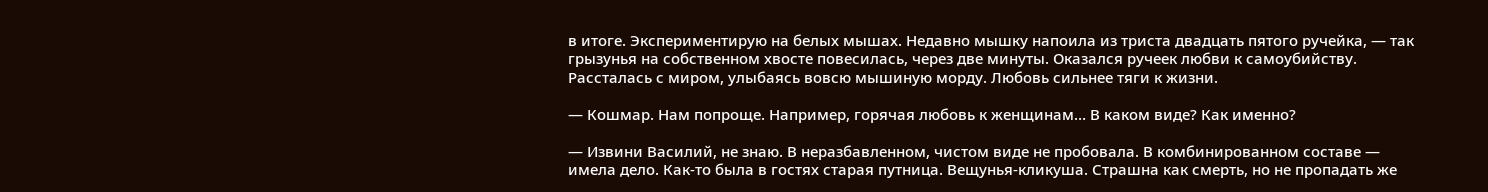в итоге. Экспериментирую на белых мышах. Недавно мышку напоила из триста двадцать пятого ручейка, — так грызунья на собственном хвосте повесилась, через две минуты. Оказался ручеек любви к самоубийству. Рассталась с миром, улыбаясь вовсю мышиную морду. Любовь сильнее тяги к жизни.

— Кошмар. Нам попроще. Например, горячая любовь к женщинам… В каком виде? Как именно?

— Извини Василий, не знаю. В неразбавленном, чистом виде не пробовала. В комбинированном составе — имела дело. Как-то была в гостях старая путница. Вещунья-кликуша. Страшна как смерть, но не пропадать же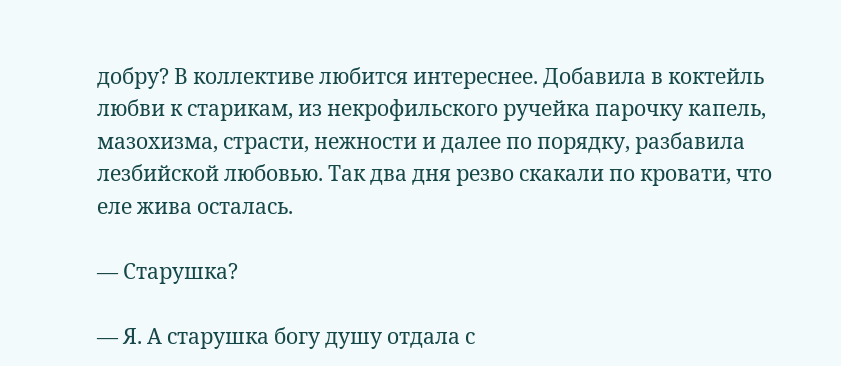добру? В коллективе любится интереснее. Добавила в коктейль любви к старикам, из некрофильского ручейка парочку капель, мазохизма, страсти, нежности и далее по порядку, разбавила лезбийской любовью. Так два дня резво скакали по кровати, что еле жива осталась.

— Старушка?

— Я. А старушка богу душу отдала с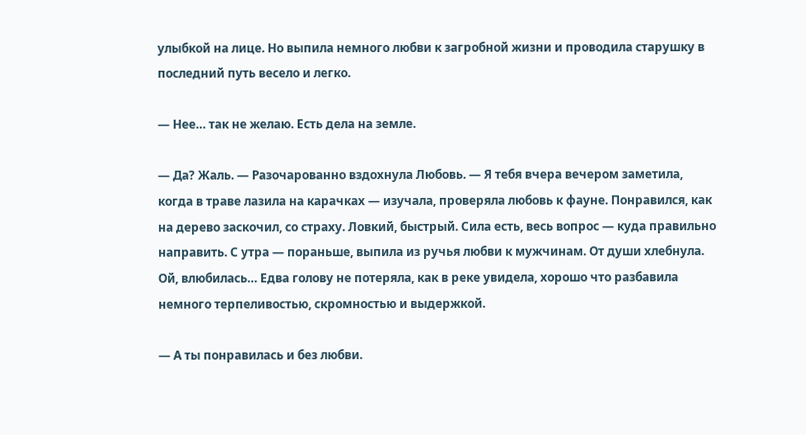улыбкой на лице. Но выпила немного любви к загробной жизни и проводила старушку в последний путь весело и легко.

— Нее… так не желаю. Есть дела на земле.

— Да? Жаль. — Разочарованно вздохнула Любовь. — Я тебя вчера вечером заметила, когда в траве лазила на карачках — изучала, проверяла любовь к фауне. Понравился, как на дерево заскочил, со страху. Ловкий, быстрый. Сила есть, весь вопрос — куда правильно направить. С утра — пораньше, выпила из ручья любви к мужчинам. От души хлебнула. Ой, влюбилась… Едва голову не потеряла, как в реке увидела, хорошо что разбавила немного терпеливостью, скромностью и выдержкой.

— А ты понравилась и без любви.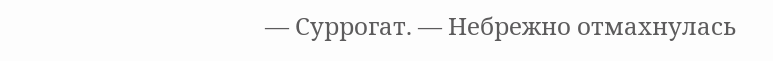— Суррогат. — Небрежно отмахнулась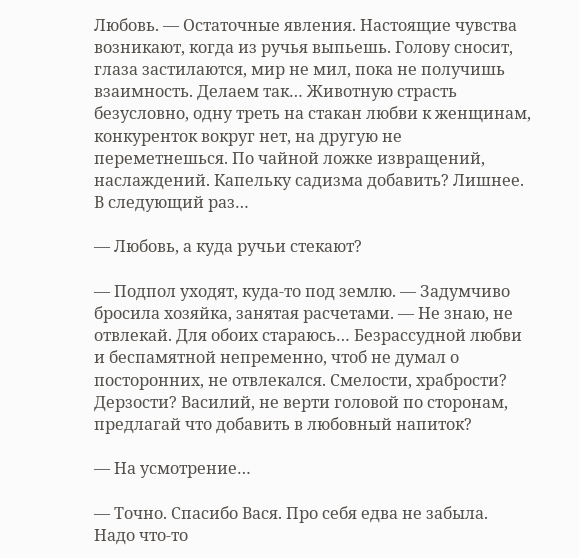Любовь. — Остаточные явления. Настоящие чувства возникают, когда из ручья выпьешь. Голову сносит, глаза застилаются, мир не мил, пока не получишь взаимность. Делаем так… Животную страсть безусловно, одну треть на стакан любви к женщинам, конкуренток вокруг нет, на другую не переметнешься. По чайной ложке извращений, наслаждений. Капельку садизма добавить? Лишнее. В следующий раз…

— Любовь, а куда ручьи стекают?

— Подпол уходят, куда-то под землю. — Задумчиво бросила хозяйка, занятая расчетами. — Не знаю, не отвлекай. Для обоих стараюсь… Безрассудной любви и беспамятной непременно, чтоб не думал о посторонних, не отвлекался. Смелости, храбрости? Дерзости? Василий, не верти головой по сторонам, предлагай что добавить в любовный напиток?

— На усмотрение…

— Точно. Спасибо Вася. Про себя едва не забыла. Надо что-то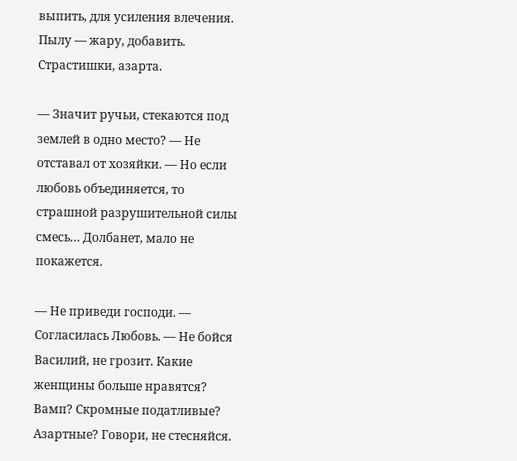выпить, для усиления влечения. Пылу — жару, добавить. Страстишки, азарта.

— Значит ручьи, стекаются под землей в одно место? — Не отставал от хозяйки. — Но если любовь объединяется, то страшной разрушительной силы смесь… Долбанет, мало не покажется.

— Не приведи господи. — Согласилась Любовь. — Не бойся Василий, не грозит. Какие женщины больше нравятся? Вамп? Скромные податливые? Азартные? Говори, не стесняйся.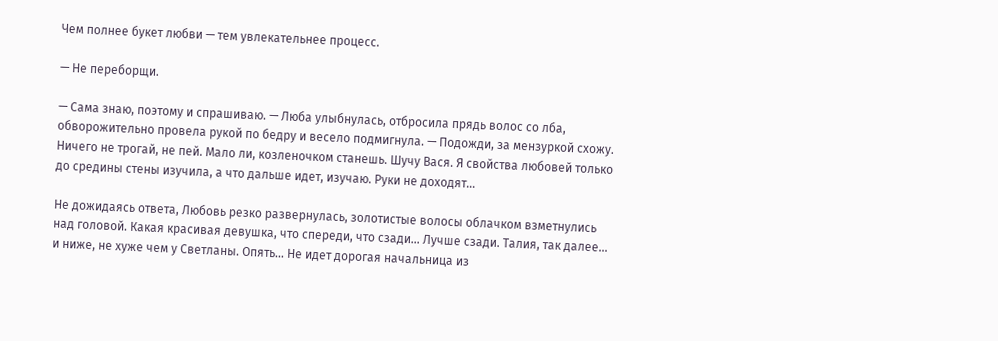Чем полнее букет любви — тем увлекательнее процесс.

— Не переборщи.

— Сама знаю, поэтому и спрашиваю. — Люба улыбнулась, отбросила прядь волос со лба, обворожительно провела рукой по бедру и весело подмигнула. — Подожди, за мензуркой схожу. Ничего не трогай, не пей. Мало ли, козленочком станешь. Шучу Вася. Я свойства любовей только до средины стены изучила, а что дальше идет, изучаю. Руки не доходят…

Не дожидаясь ответа, Любовь резко развернулась, золотистые волосы облачком взметнулись над головой. Какая красивая девушка, что спереди, что сзади… Лучше сзади. Талия, так далее… и ниже, не хуже чем у Светланы. Опять… Не идет дорогая начальница из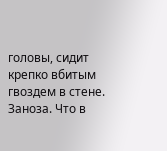головы, сидит крепко вбитым гвоздем в стене. Заноза. Что в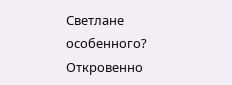Светлане особенного? Откровенно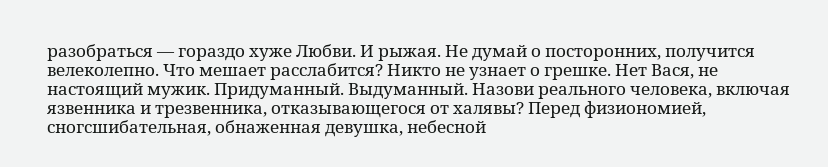разобраться — гораздо хуже Любви. И рыжая. Не думай о посторонних, получится велеколепно. Что мешает расслабится? Никто не узнает о грешке. Нет Вася, не настоящий мужик. Придуманный. Выдуманный. Назови реального человека, включая язвенника и трезвенника, отказывающегося от халявы? Перед физиономией, сногсшибательная, обнаженная девушка, небесной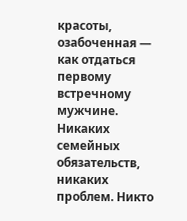красоты, озабоченная — как отдаться первому встречному мужчине. Никаких семейных обязательств, никаких проблем. Никто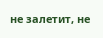не залетит, не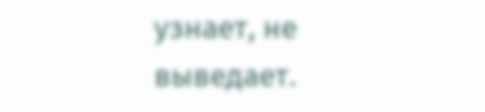узнает, не выведает.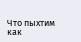Что пыхтим как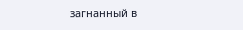загнанный в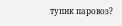тупик паровоз?